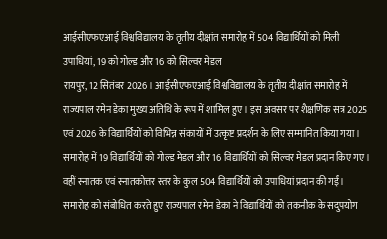आईसीएफएआई विश्वविद्यालय के तृतीय दीक्षांत समारोह में 504 विद्यार्थियों को मिली उपाधियां, 19 को गोल्ड और 16 को सिल्वर मेडल
रायपुर, 12 सितंबर 2026। आईसीएफएआई विश्वविद्यालय के तृतीय दीक्षांत समारोह में राज्यपाल रमेन डेका मुख्य अतिथि के रूप में शामिल हुए। इस अवसर पर शैक्षणिक सत्र 2025 एवं 2026 के विद्यार्थियों को विभिन्न संकायों में उत्कृष्ट प्रदर्शन के लिए सम्मानित किया गया। समारोह में 19 विद्यार्थियों को गोल्ड मेडल और 16 विद्यार्थियों को सिल्वर मेडल प्रदान किए गए। वहीं स्नातक एवं स्नातकोत्तर स्तर के कुल 504 विद्यार्थियों को उपाधियां प्रदान की गईं।
समारोह को संबोधित करते हुए राज्यपाल रमेन डेका ने विद्यार्थियों को तकनीक के सदुपयोग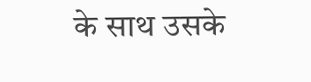के साथ उसके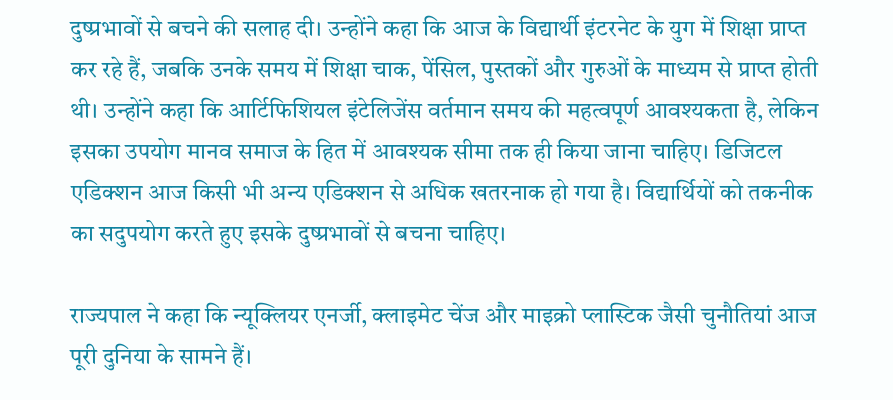दुष्प्रभावों से बचने की सलाह दी। उन्होंने कहा कि आज के विद्यार्थी इंटरनेट के युग में शिक्षा प्राप्त कर रहे हैं, जबकि उनके समय में शिक्षा चाक, पेंसिल, पुस्तकों और गुरुओं के माध्यम से प्राप्त होती थी। उन्होंने कहा कि आर्टिफिशियल इंटेलिजेंस वर्तमान समय की महत्वपूर्ण आवश्यकता है, लेकिन इसका उपयोग मानव समाज के हित में आवश्यक सीमा तक ही किया जाना चाहिए। डिजिटल एडिक्शन आज किसी भी अन्य एडिक्शन से अधिक खतरनाक हो गया है। विद्यार्थियों को तकनीक का सदुपयोग करते हुए इसके दुष्प्रभावों से बचना चाहिए।

राज्यपाल ने कहा कि न्यूक्लियर एनर्जी, क्लाइमेट चेंज और माइक्रो प्लास्टिक जैसी चुनौतियां आज पूरी दुनिया के सामने हैं।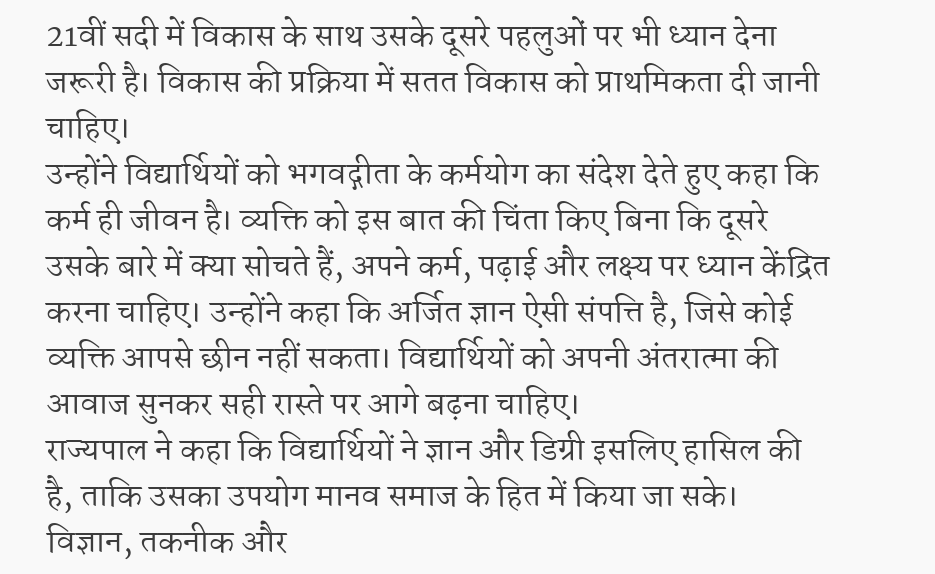21वीं सदी में विकास के साथ उसके दूसरे पहलुओं पर भी ध्यान देना जरूरी है। विकास की प्रक्रिया में सतत विकास को प्राथमिकता दी जानी चाहिए।
उन्होंने विद्यार्थियों को भगवद्गीता के कर्मयोग का संदेश देते हुए कहा कि कर्म ही जीवन है। व्यक्ति को इस बात की चिंता किए बिना कि दूसरे उसके बारे में क्या सोचते हैं, अपने कर्म, पढ़ाई और लक्ष्य पर ध्यान केंद्रित करना चाहिए। उन्होंने कहा कि अर्जित ज्ञान ऐसी संपत्ति है, जिसे कोई व्यक्ति आपसे छीन नहीं सकता। विद्यार्थियों को अपनी अंतरात्मा की आवाज सुनकर सही रास्ते पर आगे बढ़ना चाहिए।
राज्यपाल ने कहा कि विद्यार्थियों ने ज्ञान और डिग्री इसलिए हासिल की है, ताकि उसका उपयोग मानव समाज के हित में किया जा सके। विज्ञान, तकनीक और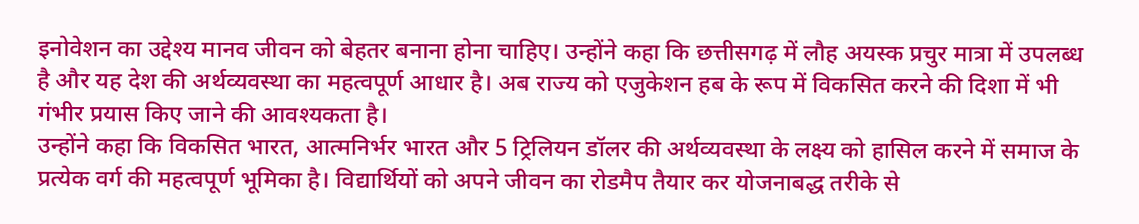इनोवेशन का उद्देश्य मानव जीवन को बेहतर बनाना होना चाहिए। उन्होंने कहा कि छत्तीसगढ़ में लौह अयस्क प्रचुर मात्रा में उपलब्ध है और यह देश की अर्थव्यवस्था का महत्वपूर्ण आधार है। अब राज्य को एजुकेशन हब के रूप में विकसित करने की दिशा में भी गंभीर प्रयास किए जाने की आवश्यकता है।
उन्होंने कहा कि विकसित भारत, आत्मनिर्भर भारत और 5 ट्रिलियन डॉलर की अर्थव्यवस्था के लक्ष्य को हासिल करने में समाज के प्रत्येक वर्ग की महत्वपूर्ण भूमिका है। विद्यार्थियों को अपने जीवन का रोडमैप तैयार कर योजनाबद्ध तरीके से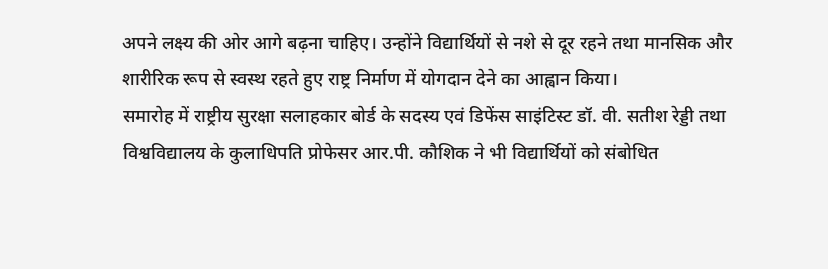अपने लक्ष्य की ओर आगे बढ़ना चाहिए। उन्होंने विद्यार्थियों से नशे से दूर रहने तथा मानसिक और शारीरिक रूप से स्वस्थ रहते हुए राष्ट्र निर्माण में योगदान देने का आह्वान किया।
समारोह में राष्ट्रीय सुरक्षा सलाहकार बोर्ड के सदस्य एवं डिफेंस साइंटिस्ट डॉ. वी. सतीश रेड्डी तथा विश्वविद्यालय के कुलाधिपति प्रोफेसर आर.पी. कौशिक ने भी विद्यार्थियों को संबोधित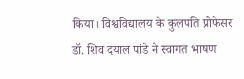किया। विश्वविद्यालय के कुलपति प्रोफेसर डॉ. शिव दयाल पांडे ने स्वागत भाषण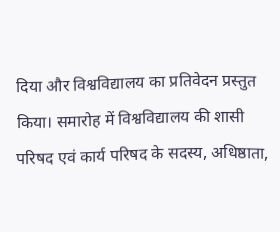दिया और विश्वविद्यालय का प्रतिवेदन प्रस्तुत किया। समारोह में विश्वविद्यालय की शासी परिषद एवं कार्य परिषद के सदस्य, अधिष्ठाता,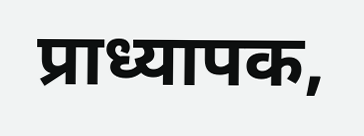प्राध्यापक,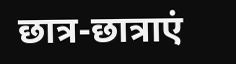छात्र-छात्राएं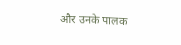और उनके पालक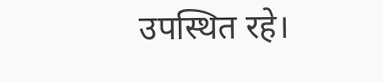उपस्थित रहे।